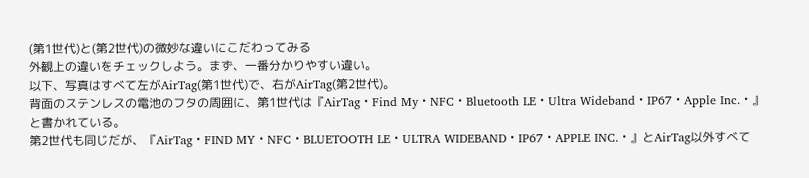(第1世代)と(第2世代)の微妙な違いにこだわってみる
外観上の違いをチェックしよう。まず、一番分かりやすい違い。
以下、写真はすべて左がAirTag(第1世代)で、右がAirTag(第2世代)。
背面のステンレスの電池のフタの周囲に、第1世代は『AirTag・Find My・NFC・Bluetooth LE・Ultra Wideband・IP67・Apple Inc.・』と書かれている。
第2世代も同じだが、『AirTag・FIND MY・NFC・BLUETOOTH LE・ULTRA WIDEBAND・IP67・APPLE INC.・』とAirTag以外すべて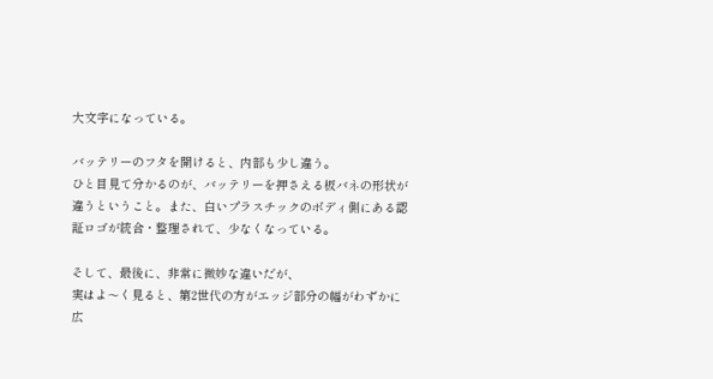大文字になっている。

バッテリーのフタを開けると、内部も少し違う。
ひと目見て分かるのが、バッテリーを押さえる板バネの形状が違うということ。また、白いプラスチックのボディ側にある認証ロゴが統合・整理されて、少なくなっている。

そして、最後に、非常に微妙な違いだが、
実はよ〜く見ると、第2世代の方がエッジ部分の幅がわずかに広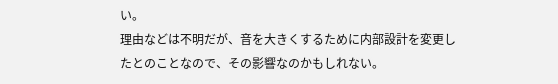い。
理由などは不明だが、音を大きくするために内部設計を変更したとのことなので、その影響なのかもしれない。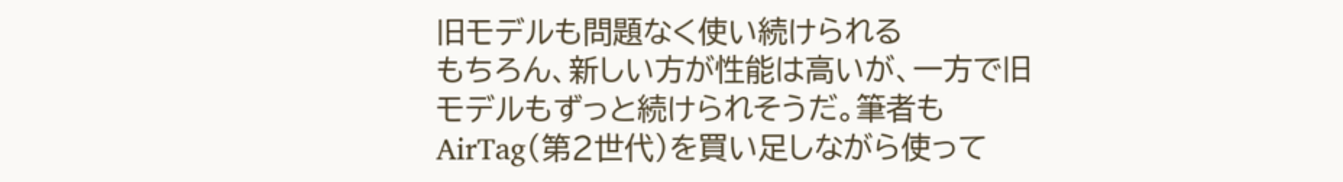旧モデルも問題なく使い続けられる
もちろん、新しい方が性能は高いが、一方で旧モデルもずっと続けられそうだ。筆者もAirTag(第2世代)を買い足しながら使って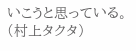いこうと思っている。
(村上タクタ)